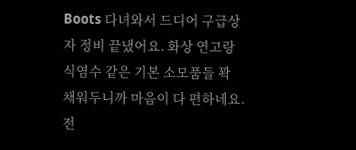Boots 다녀와서 드디어 구급상자 정비 끝냈어요. 화상 연고랑 식염수 같은 기본 소모품들 꽉 채워두니까 마음이 다 편하네요. 전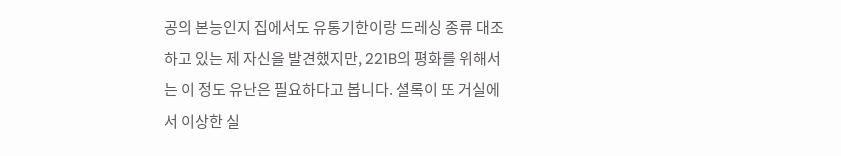공의 본능인지 집에서도 유통기한이랑 드레싱 종류 대조하고 있는 제 자신을 발견했지만, 221B의 평화를 위해서는 이 정도 유난은 필요하다고 봅니다. 셜록이 또 거실에서 이상한 실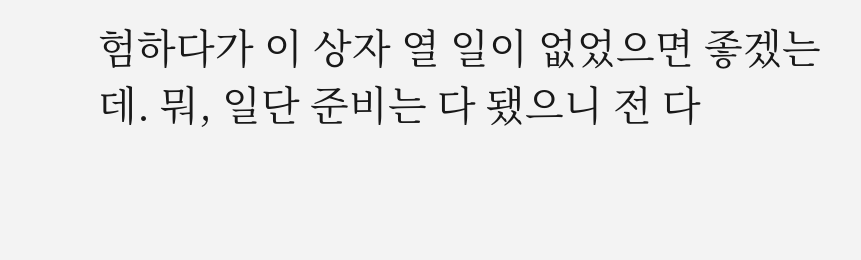험하다가 이 상자 열 일이 없었으면 좋겠는데. 뭐, 일단 준비는 다 됐으니 전 다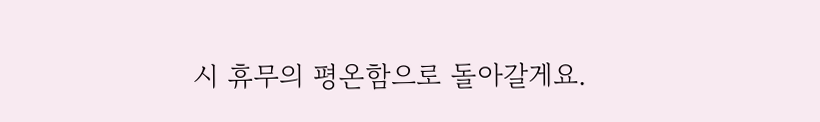시 휴무의 평온함으로 돌아갈게요.